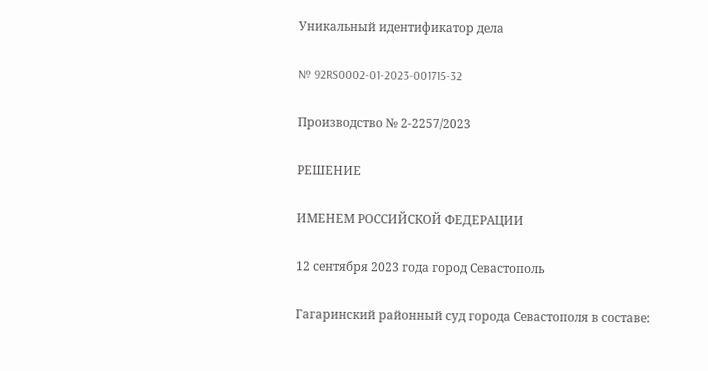Уникальный идентификатор дела

№ 92RS0002-01-2023-001715-32

Производство № 2-2257/2023

РЕШЕНИЕ

ИМЕНЕМ РОССИЙСКОЙ ФЕДЕРАЦИИ

12 сентября 2023 года город Севастополь

Гагаринский районный суд города Севастополя в составе: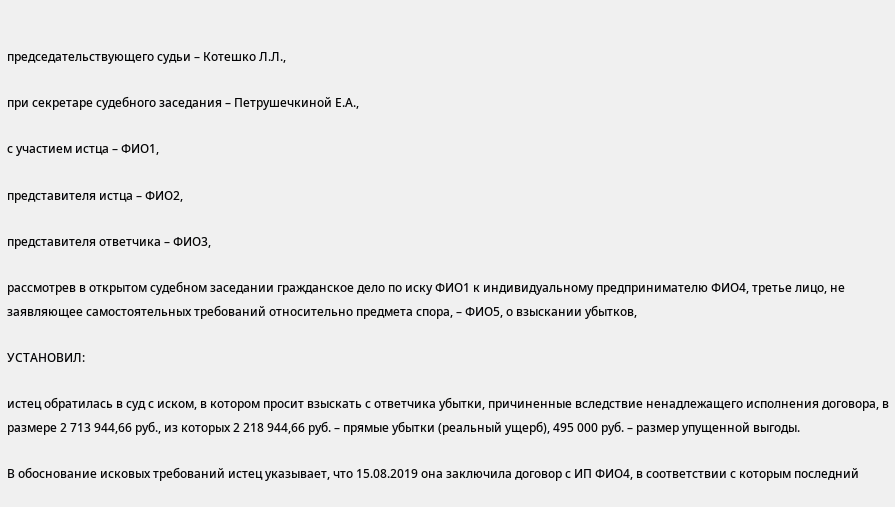председательствующего судьи – Котешко Л.Л.,

при секретаре судебного заседания – Петрушечкиной Е.А.,

с участием истца – ФИО1,

представителя истца – ФИО2,

представителя ответчика – ФИО3,

рассмотрев в открытом судебном заседании гражданское дело по иску ФИО1 к индивидуальному предпринимателю ФИО4, третье лицо, не заявляющее самостоятельных требований относительно предмета спора, – ФИО5, о взыскании убытков,

УСТАНОВИЛ:

истец обратилась в суд с иском, в котором просит взыскать с ответчика убытки, причиненные вследствие ненадлежащего исполнения договора, в размере 2 713 944,66 руб., из которых 2 218 944,66 руб. – прямые убытки (реальный ущерб), 495 000 руб. – размер упущенной выгоды.

В обоснование исковых требований истец указывает, что 15.08.2019 она заключила договор с ИП ФИО4, в соответствии с которым последний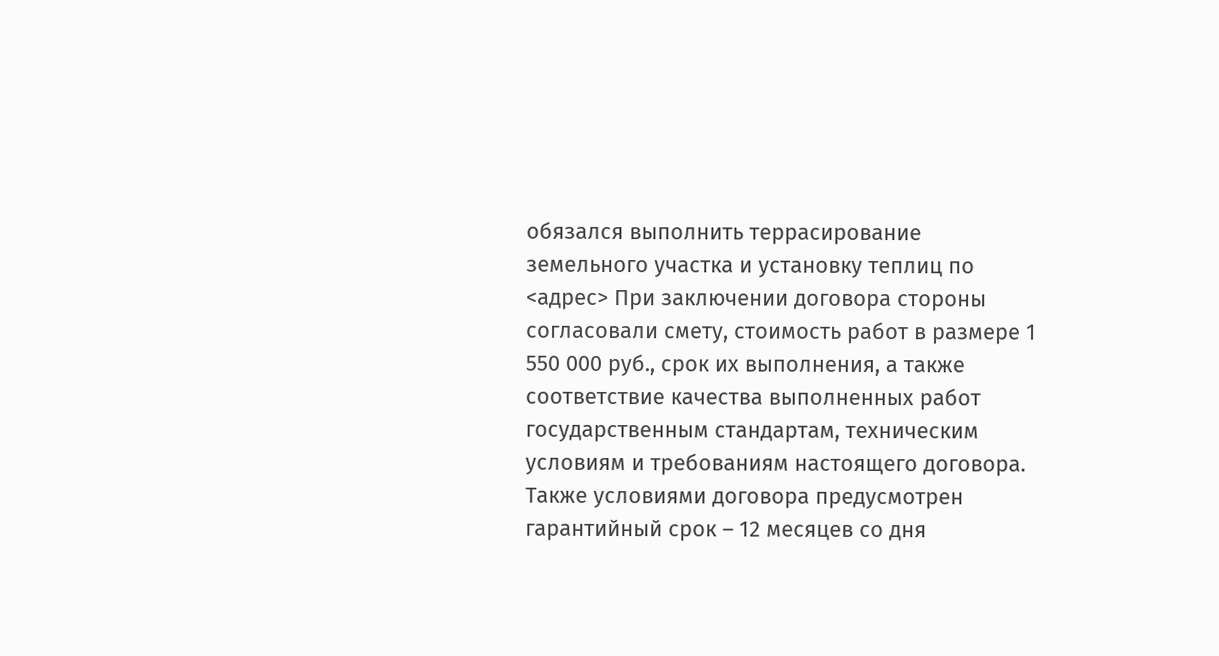обязался выполнить террасирование земельного участка и установку теплиц по <адрес> При заключении договора стороны согласовали смету, стоимость работ в размере 1 550 000 руб., срок их выполнения, а также соответствие качества выполненных работ государственным стандартам, техническим условиям и требованиям настоящего договора. Также условиями договора предусмотрен гарантийный срок – 12 месяцев со дня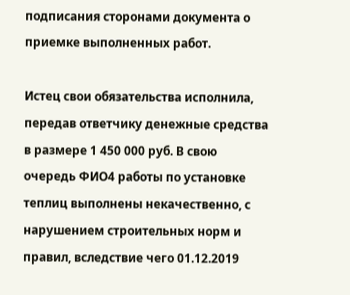подписания сторонами документа о приемке выполненных работ.

Истец свои обязательства исполнила, передав ответчику денежные средства в размере 1 450 000 руб. В свою очередь ФИО4 работы по установке теплиц выполнены некачественно, с нарушением строительных норм и правил, вследствие чего 01.12.2019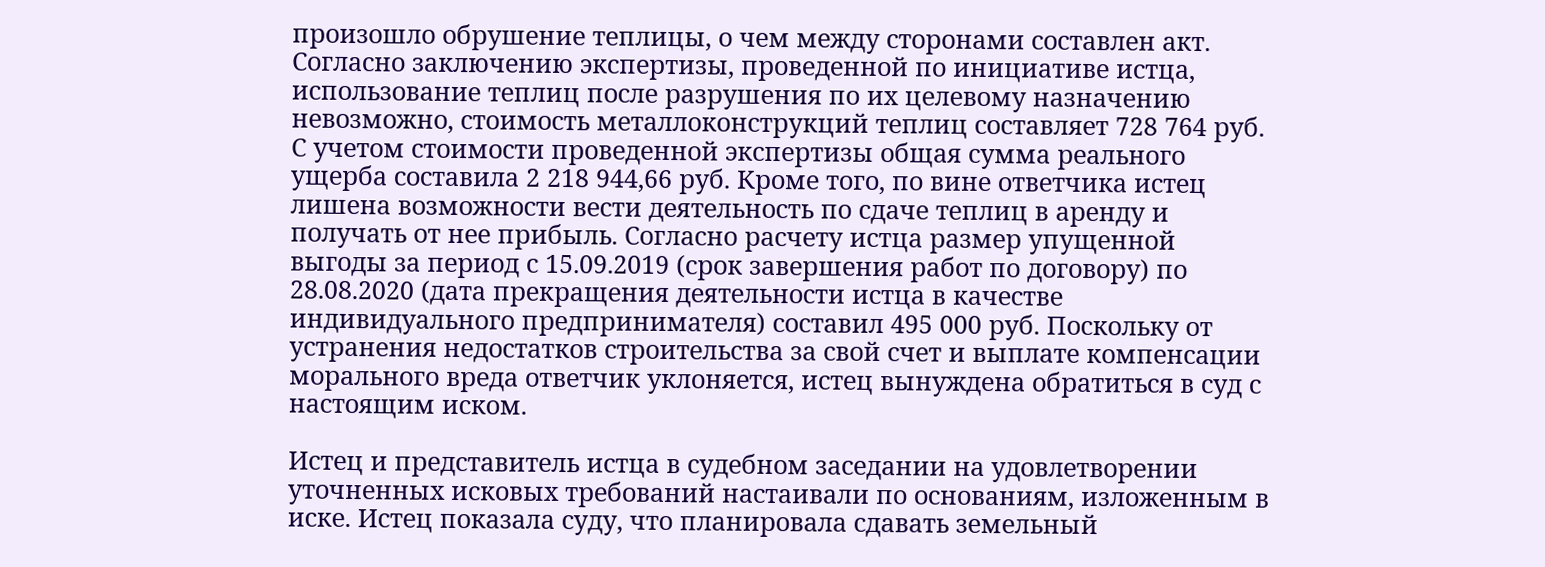произошло обрушение теплицы, о чем между сторонами составлен акт. Согласно заключению экспертизы, проведенной по инициативе истца, использование теплиц после разрушения по их целевому назначению невозможно, стоимость металлоконструкций теплиц составляет 728 764 руб. С учетом стоимости проведенной экспертизы общая сумма реального ущерба составила 2 218 944,66 руб. Кроме того, по вине ответчика истец лишена возможности вести деятельность по сдаче теплиц в аренду и получать от нее прибыль. Согласно расчету истца размер упущенной выгоды за период с 15.09.2019 (срок завершения работ по договору) по 28.08.2020 (дата прекращения деятельности истца в качестве индивидуального предпринимателя) составил 495 000 руб. Поскольку от устранения недостатков строительства за свой счет и выплате компенсации морального вреда ответчик уклоняется, истец вынуждена обратиться в суд с настоящим иском.

Истец и представитель истца в судебном заседании на удовлетворении уточненных исковых требований настаивали по основаниям, изложенным в иске. Истец показала суду, что планировала сдавать земельный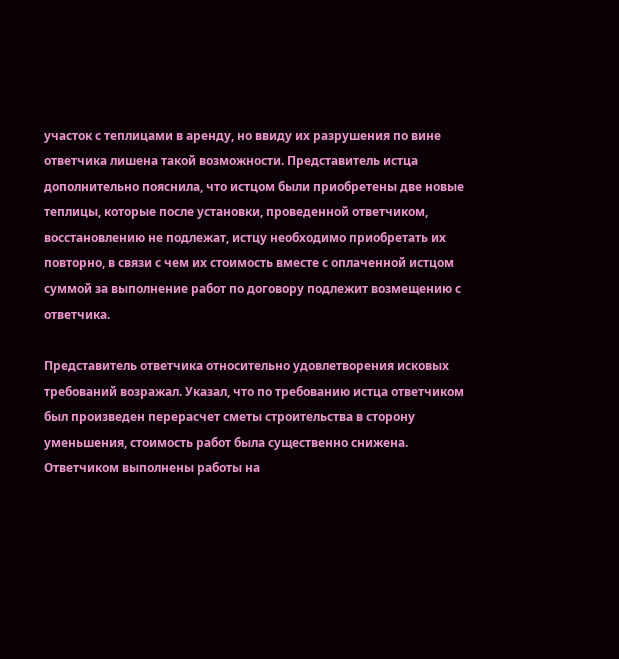участок с теплицами в аренду, но ввиду их разрушения по вине ответчика лишена такой возможности. Представитель истца дополнительно пояснила, что истцом были приобретены две новые теплицы, которые после установки, проведенной ответчиком, восстановлению не подлежат, истцу необходимо приобретать их повторно, в связи с чем их стоимость вместе с оплаченной истцом суммой за выполнение работ по договору подлежит возмещению с ответчика.

Представитель ответчика относительно удовлетворения исковых требований возражал. Указал, что по требованию истца ответчиком был произведен перерасчет сметы строительства в сторону уменьшения, стоимость работ была существенно снижена. Ответчиком выполнены работы на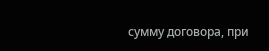сумму договора, при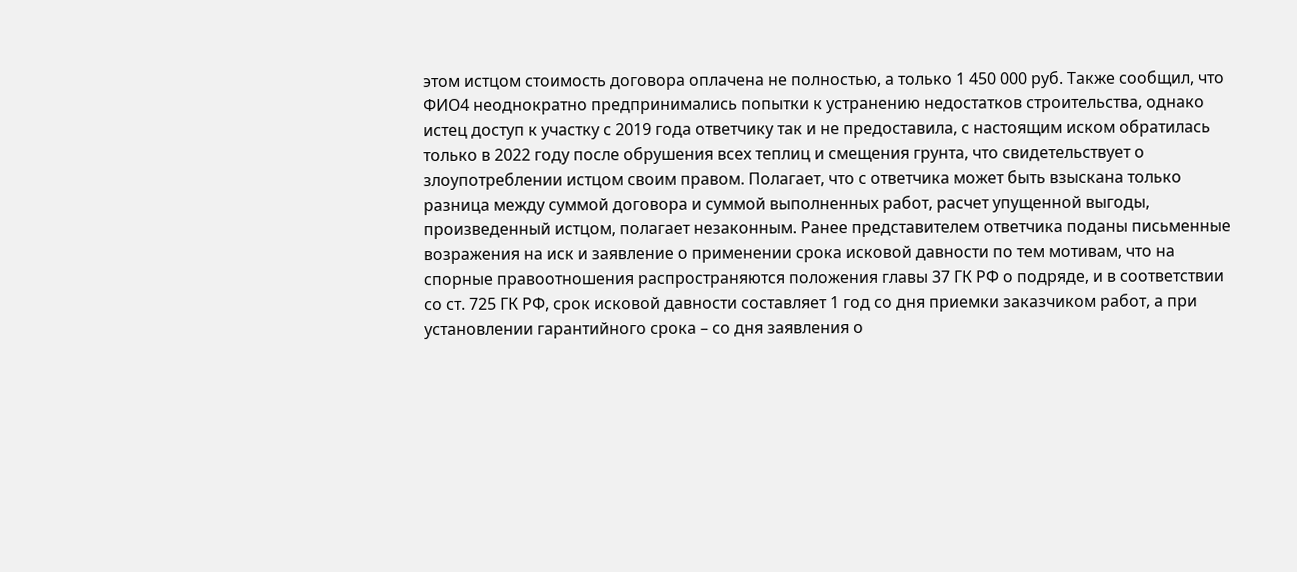этом истцом стоимость договора оплачена не полностью, а только 1 450 000 руб. Также сообщил, что ФИО4 неоднократно предпринимались попытки к устранению недостатков строительства, однако истец доступ к участку с 2019 года ответчику так и не предоставила, с настоящим иском обратилась только в 2022 году после обрушения всех теплиц и смещения грунта, что свидетельствует о злоупотреблении истцом своим правом. Полагает, что с ответчика может быть взыскана только разница между суммой договора и суммой выполненных работ, расчет упущенной выгоды, произведенный истцом, полагает незаконным. Ранее представителем ответчика поданы письменные возражения на иск и заявление о применении срока исковой давности по тем мотивам, что на спорные правоотношения распространяются положения главы 37 ГК РФ о подряде, и в соответствии со ст. 725 ГК РФ, срок исковой давности составляет 1 год со дня приемки заказчиком работ, а при установлении гарантийного срока – со дня заявления о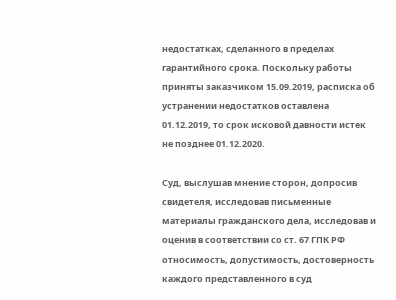недостатках, сделанного в пределах гарантийного срока. Поскольку работы приняты заказчиком 15.09.2019, расписка об устранении недостатков оставлена 01.12.2019, то срок исковой давности истек не позднее 01.12.2020.

Суд, выслушав мнение сторон, допросив свидетеля, исследовав письменные материалы гражданского дела, исследовав и оценив в соответствии со ст. 67 ГПК РФ относимость, допустимость, достоверность каждого представленного в суд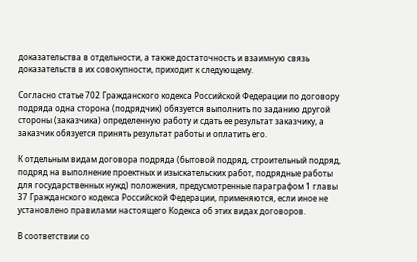доказательства в отдельности, а также достаточность и взаимную связь доказательств в их совокупности, приходит к следующему.

Согласно статье 702 Гражданского кодекса Российской Федерации по договору подряда одна сторона (подрядчик) обязуется выполнить по заданию другой стороны (заказчика) определенную работу и сдать ее результат заказчику, а заказчик обязуется принять результат работы и оплатить его.

К отдельным видам договора подряда (бытовой подряд, строительный подряд, подряд на выполнение проектных и изыскательских работ, подрядные работы для государственных нужд) положения, предусмотренные параграфом 1 главы 37 Гражданского кодекса Российской Федерации, применяются, если иное не установлено правилами настоящего Кодекса об этих видах договоров.

В соответствии со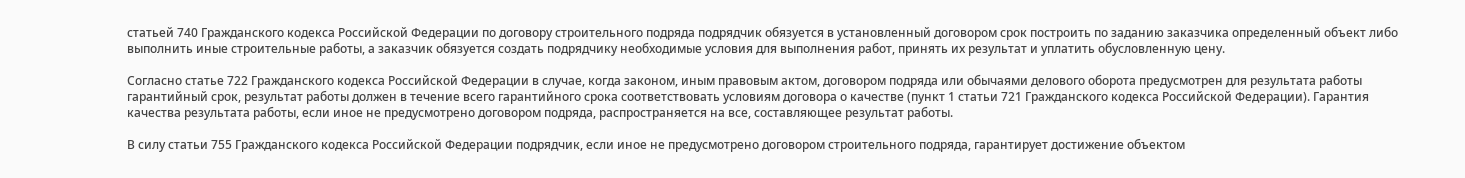статьей 740 Гражданского кодекса Российской Федерации по договору строительного подряда подрядчик обязуется в установленный договором срок построить по заданию заказчика определенный объект либо выполнить иные строительные работы, а заказчик обязуется создать подрядчику необходимые условия для выполнения работ, принять их результат и уплатить обусловленную цену.

Согласно статье 722 Гражданского кодекса Российской Федерации в случае, когда законом, иным правовым актом, договором подряда или обычаями делового оборота предусмотрен для результата работы гарантийный срок, результат работы должен в течение всего гарантийного срока соответствовать условиям договора о качестве (пункт 1 статьи 721 Гражданского кодекса Российской Федерации). Гарантия качества результата работы, если иное не предусмотрено договором подряда, распространяется на все, составляющее результат работы.

В силу статьи 755 Гражданского кодекса Российской Федерации подрядчик, если иное не предусмотрено договором строительного подряда, гарантирует достижение объектом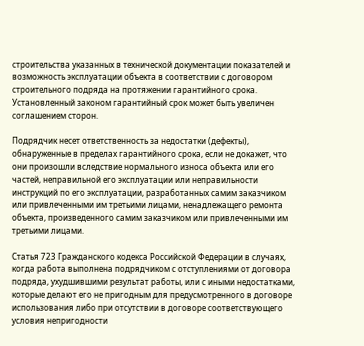строительства указанных в технической документации показателей и возможность эксплуатации объекта в соответствии с договором строительного подряда на протяжении гарантийного срока. Установленный законом гарантийный срок может быть увеличен соглашением сторон.

Подрядчик несет ответственность за недостатки (дефекты), обнаруженные в пределах гарантийного срока, если не докажет, что они произошли вследствие нормального износа объекта или его частей, неправильной его эксплуатации или неправильности инструкций по его эксплуатации, разработанных самим заказчиком или привлеченными им третьими лицами, ненадлежащего ремонта объекта, произведенного самим заказчиком или привлеченными им третьими лицами.

Статья 723 Гражданского кодекса Российской Федерации в случаях, когда работа выполнена подрядчиком с отступлениями от договора подряда, ухудшившими результат работы, или с иными недостатками, которые делают его не пригодным для предусмотренного в договоре использования либо при отсутствии в договоре соответствующего условия непригодности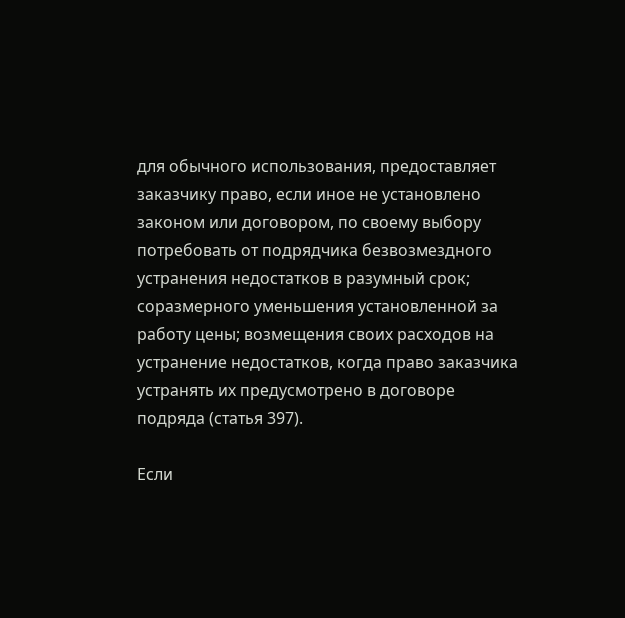для обычного использования, предоставляет заказчику право, если иное не установлено законом или договором, по своему выбору потребовать от подрядчика безвозмездного устранения недостатков в разумный срок; соразмерного уменьшения установленной за работу цены; возмещения своих расходов на устранение недостатков, когда право заказчика устранять их предусмотрено в договоре подряда (статья 397).

Если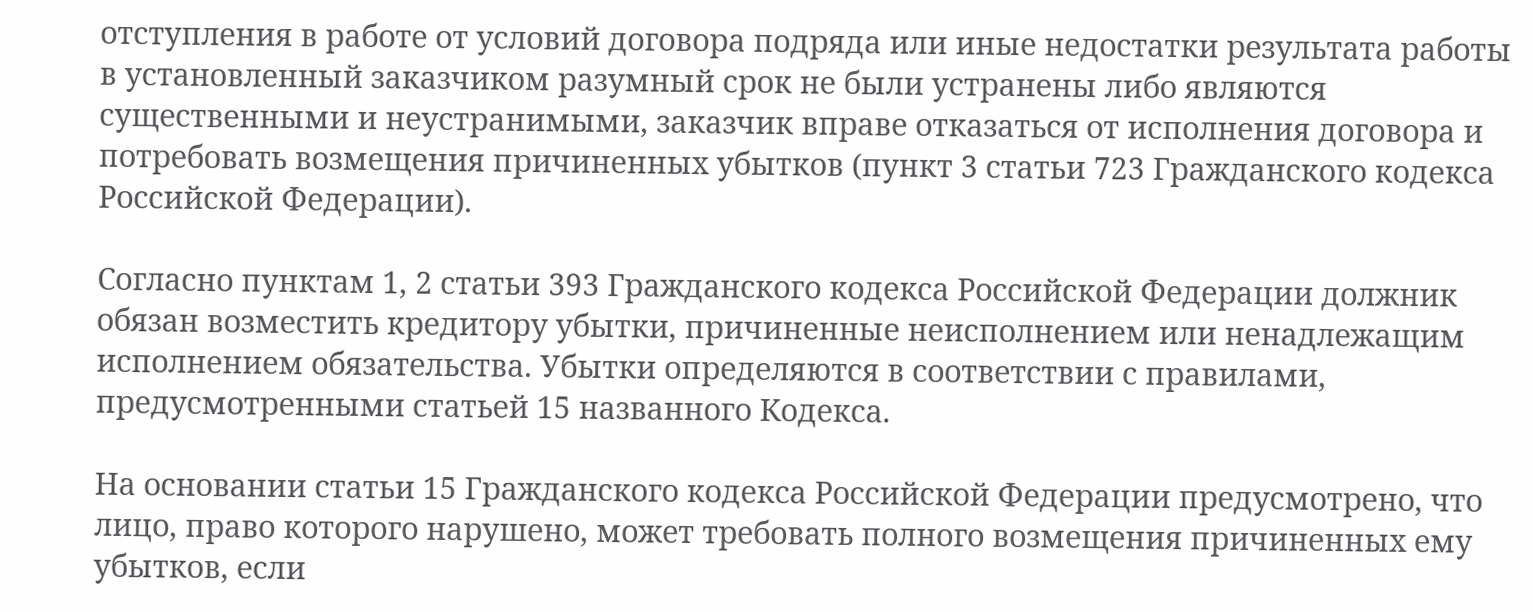отступления в работе от условий договора подряда или иные недостатки результата работы в установленный заказчиком разумный срок не были устранены либо являются существенными и неустранимыми, заказчик вправе отказаться от исполнения договора и потребовать возмещения причиненных убытков (пункт 3 статьи 723 Гражданского кодекса Российской Федерации).

Согласно пунктам 1, 2 статьи 393 Гражданского кодекса Российской Федерации должник обязан возместить кредитору убытки, причиненные неисполнением или ненадлежащим исполнением обязательства. Убытки определяются в соответствии с правилами, предусмотренными статьей 15 названного Кодекса.

На основании статьи 15 Гражданского кодекса Российской Федерации предусмотрено, что лицо, право которого нарушено, может требовать полного возмещения причиненных ему убытков, если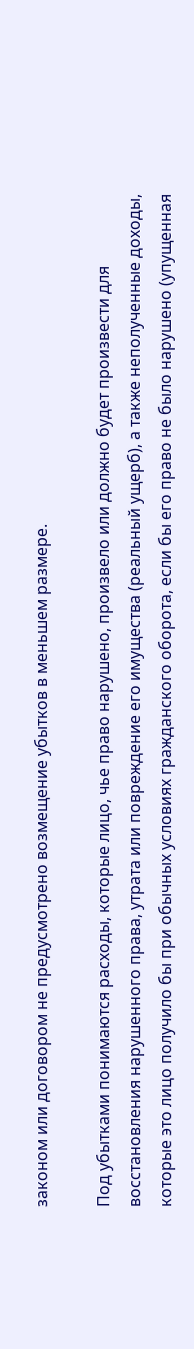законом или договором не предусмотрено возмещение убытков в меньшем размере.

Под убытками понимаются расходы, которые лицо, чье право нарушено, произвело или должно будет произвести для восстановления нарушенного права, утрата или повреждение его имущества (реальный ущерб), а также неполученные доходы, которые это лицо получило бы при обычных условиях гражданского оборота, если бы его право не было нарушено (упущенная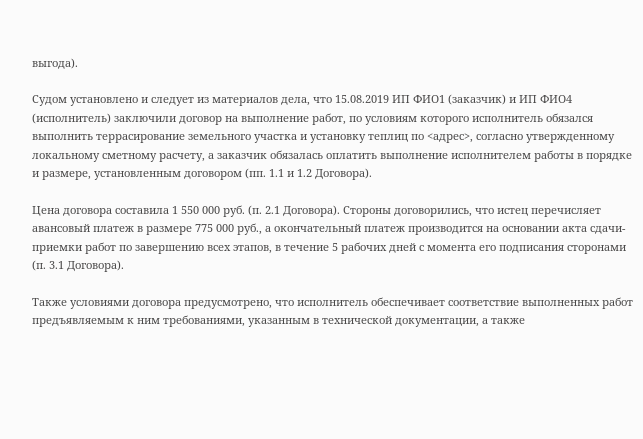выгода).

Судом установлено и следует из материалов дела, что 15.08.2019 ИП ФИО1 (заказчик) и ИП ФИО4 (исполнитель) заключили договор на выполнение работ, по условиям которого исполнитель обязался выполнить террасирование земельного участка и установку теплиц по <адрес>, согласно утвержденному локальному сметному расчету, а заказчик обязалась оплатить выполнение исполнителем работы в порядке и размере, установленным договором (пп. 1.1 и 1.2 Договора).

Цена договора составила 1 550 000 руб. (п. 2.1 Договора). Стороны договорились, что истец перечисляет авансовый платеж в размере 775 000 руб., а окончательный платеж производится на основании акта сдачи-приемки работ по завершению всех этапов, в течение 5 рабочих дней с момента его подписания сторонами (п. 3.1 Договора).

Также условиями договора предусмотрено, что исполнитель обеспечивает соответствие выполненных работ предъявляемым к ним требованиями, указанным в технической документации, а также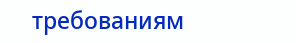требованиям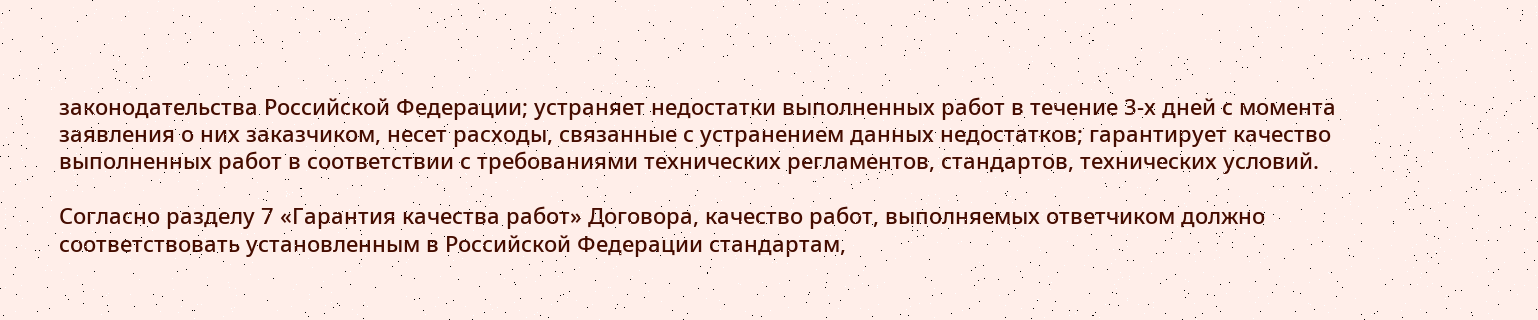законодательства Российской Федерации; устраняет недостатки выполненных работ в течение 3-х дней с момента заявления о них заказчиком, несет расходы, связанные с устранением данных недостатков; гарантирует качество выполненных работ в соответствии с требованиями технических регламентов, стандартов, технических условий.

Согласно разделу 7 «Гарантия качества работ» Договора, качество работ, выполняемых ответчиком должно соответствовать установленным в Российской Федерации стандартам,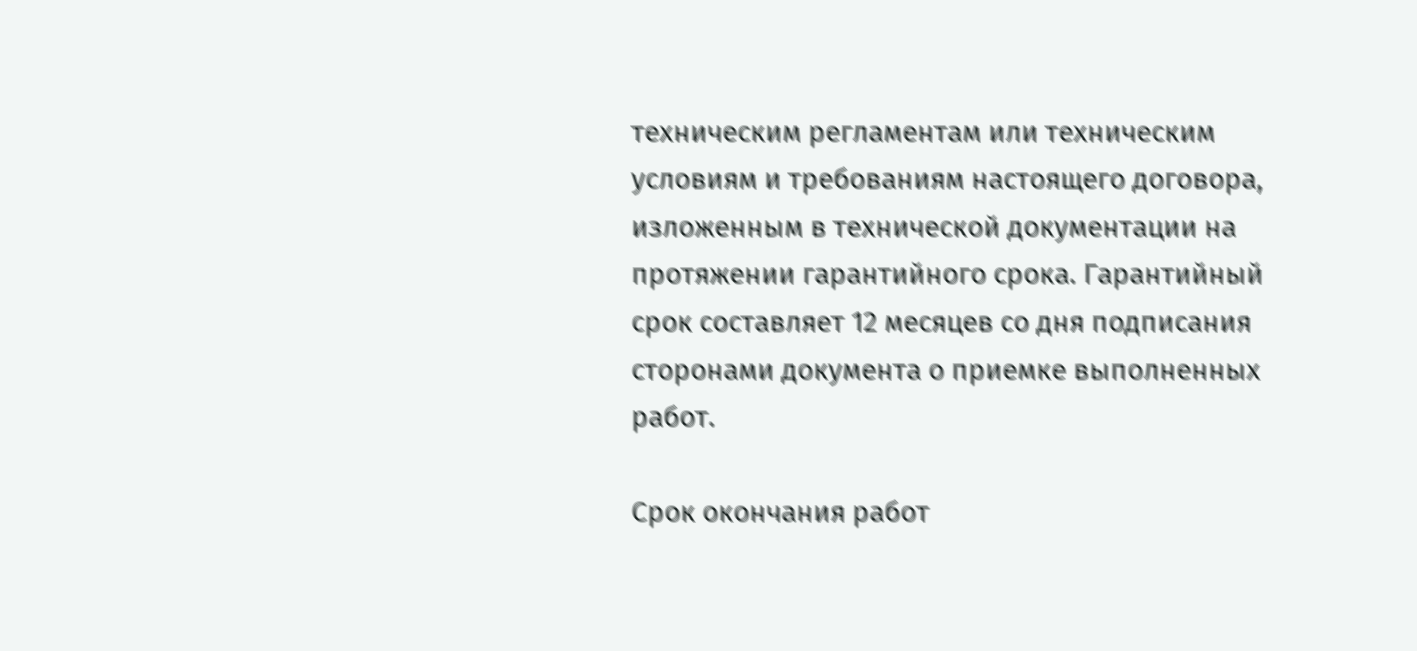техническим регламентам или техническим условиям и требованиям настоящего договора, изложенным в технической документации на протяжении гарантийного срока. Гарантийный срок составляет 12 месяцев со дня подписания сторонами документа о приемке выполненных работ.

Срок окончания работ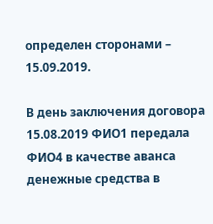определен сторонами – 15.09.2019.

В день заключения договора 15.08.2019 ФИО1 передала ФИО4 в качестве аванса денежные средства в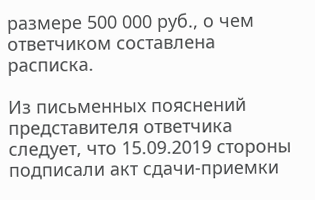размере 500 000 руб., о чем ответчиком составлена расписка.

Из письменных пояснений представителя ответчика следует, что 15.09.2019 стороны подписали акт сдачи-приемки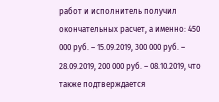работ и исполнитель получил окончательных расчет, а именно: 450 000 руб. – 15.09.2019, 300 000 руб. – 28.09.2019, 200 000 руб. – 08.10.2019, что также подтверждается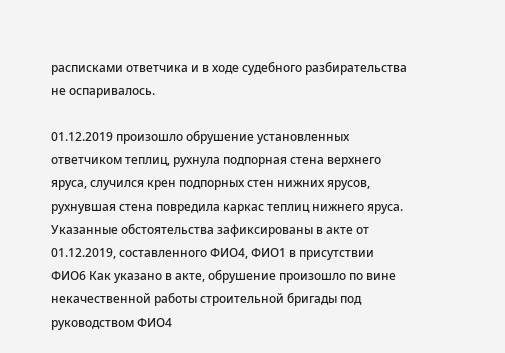расписками ответчика и в ходе судебного разбирательства не оспаривалось.

01.12.2019 произошло обрушение установленных ответчиком теплиц, рухнула подпорная стена верхнего яруса, случился крен подпорных стен нижних ярусов, рухнувшая стена повредила каркас теплиц нижнего яруса. Указанные обстоятельства зафиксированы в акте от 01.12.2019, составленного ФИО4, ФИО1 в присутствии ФИО6 Как указано в акте, обрушение произошло по вине некачественной работы строительной бригады под руководством ФИО4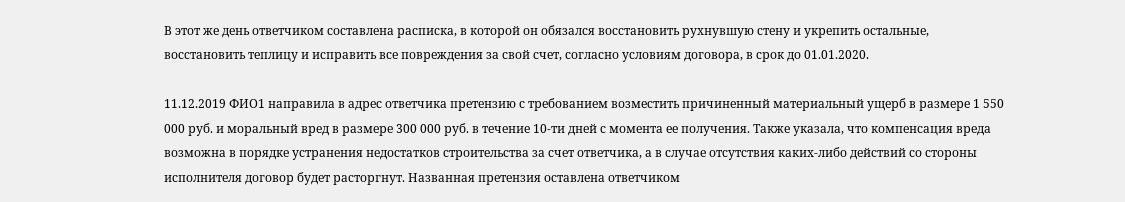В этот же день ответчиком составлена расписка, в которой он обязался восстановить рухнувшую стену и укрепить остальные, восстановить теплицу и исправить все повреждения за свой счет, согласно условиям договора, в срок до 01.01.2020.

11.12.2019 ФИО1 направила в адрес ответчика претензию с требованием возместить причиненный материальный ущерб в размере 1 550 000 руб. и моральный вред в размере 300 000 руб. в течение 10-ти дней с момента ее получения. Также указала, что компенсация вреда возможна в порядке устранения недостатков строительства за счет ответчика, а в случае отсутствия каких-либо действий со стороны исполнителя договор будет расторгнут. Названная претензия оставлена ответчиком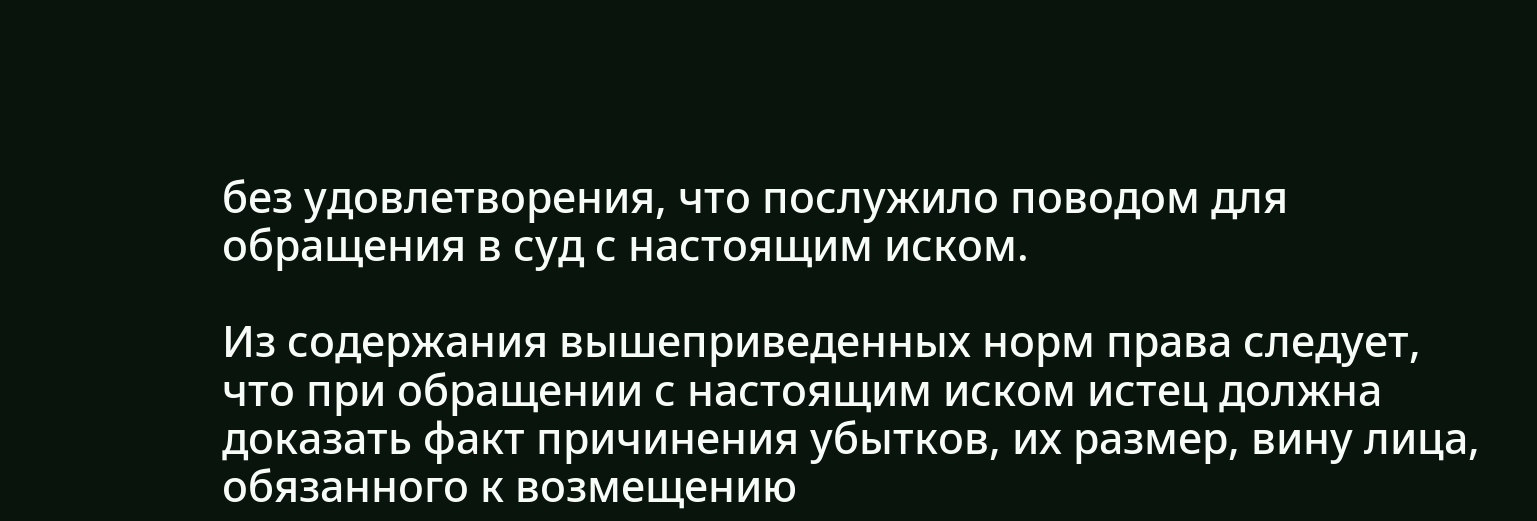без удовлетворения, что послужило поводом для обращения в суд с настоящим иском.

Из содержания вышеприведенных норм права следует, что при обращении с настоящим иском истец должна доказать факт причинения убытков, их размер, вину лица, обязанного к возмещению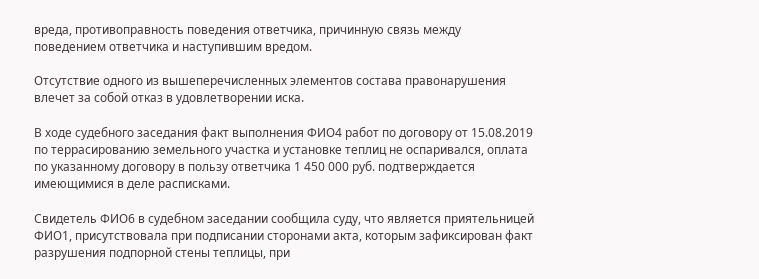вреда, противоправность поведения ответчика, причинную связь между поведением ответчика и наступившим вредом.

Отсутствие одного из вышеперечисленных элементов состава правонарушения влечет за собой отказ в удовлетворении иска.

В ходе судебного заседания факт выполнения ФИО4 работ по договору от 15.08.2019 по террасированию земельного участка и установке теплиц не оспаривался, оплата по указанному договору в пользу ответчика 1 450 000 руб. подтверждается имеющимися в деле расписками.

Свидетель ФИО6 в судебном заседании сообщила суду, что является приятельницей ФИО1, присутствовала при подписании сторонами акта, которым зафиксирован факт разрушения подпорной стены теплицы, при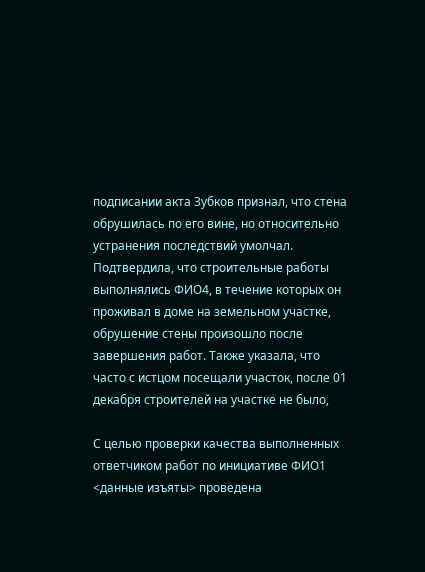подписании акта Зубков признал, что стена обрушилась по его вине, но относительно устранения последствий умолчал. Подтвердила, что строительные работы выполнялись ФИО4, в течение которых он проживал в доме на земельном участке, обрушение стены произошло после завершения работ. Также указала, что часто с истцом посещали участок, после 01 декабря строителей на участке не было,

С целью проверки качества выполненных ответчиком работ по инициативе ФИО1 <данные изъяты> проведена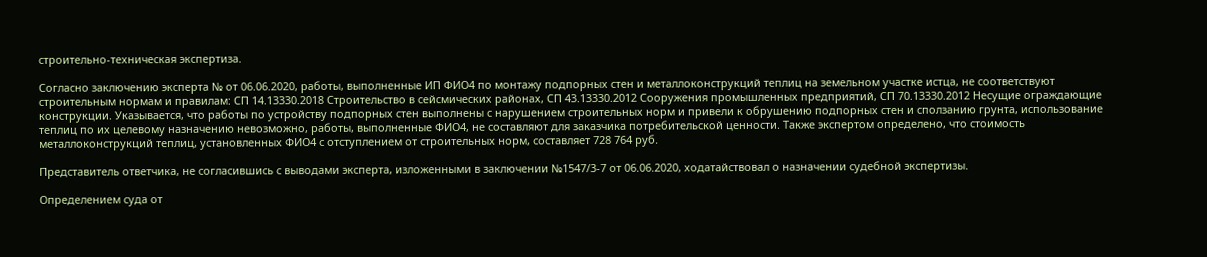строительно-техническая экспертиза.

Согласно заключению эксперта № от 06.06.2020, работы, выполненные ИП ФИО4 по монтажу подпорных стен и металлоконструкций теплиц на земельном участке истца, не соответствуют строительным нормам и правилам: СП 14.13330.2018 Строительство в сейсмических районах, СП 43.13330.2012 Сооружения промышленных предприятий, СП 70.13330.2012 Несущие ограждающие конструкции. Указывается, что работы по устройству подпорных стен выполнены с нарушением строительных норм и привели к обрушению подпорных стен и сползанию грунта, использование теплиц по их целевому назначению невозможно, работы, выполненные ФИО4, не составляют для заказчика потребительской ценности. Также экспертом определено, что стоимость металлоконструкций теплиц, установленных ФИО4 с отступлением от строительных норм, составляет 728 764 руб.

Представитель ответчика, не согласившись с выводами эксперта, изложенными в заключении №1547/3-7 от 06.06.2020, ходатайствовал о назначении судебной экспертизы.

Определением суда от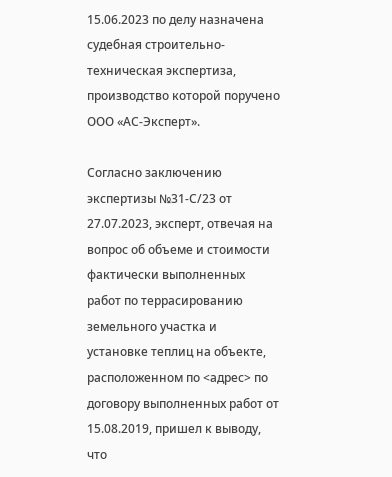15.06.2023 по делу назначена судебная строительно-техническая экспертиза, производство которой поручено ООО «АС-Эксперт».

Согласно заключению экспертизы №31-С/23 от 27.07.2023, эксперт, отвечая на вопрос об объеме и стоимости фактически выполненных работ по террасированию земельного участка и установке теплиц на объекте, расположенном по <адрес> по договору выполненных работ от 15.08.2019, пришел к выводу, что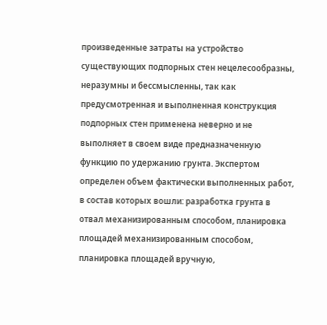произведенные затраты на устройство существующих подпорных стен нецелесообразны, неразумны и бессмысленны, так как предусмотренная и выполненная конструкция подпорных стен применена неверно и не выполняет в своем виде предназначенную функцию по удержанию грунта. Экспертом определен объем фактически выполненных работ, в состав которых вошли: разработка грунта в отвал механизированным способом, планировка площадей механизированным способом, планировка площадей вручную,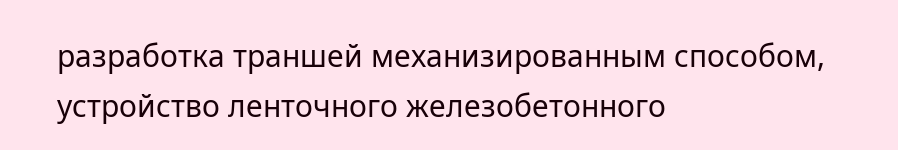разработка траншей механизированным способом, устройство ленточного железобетонного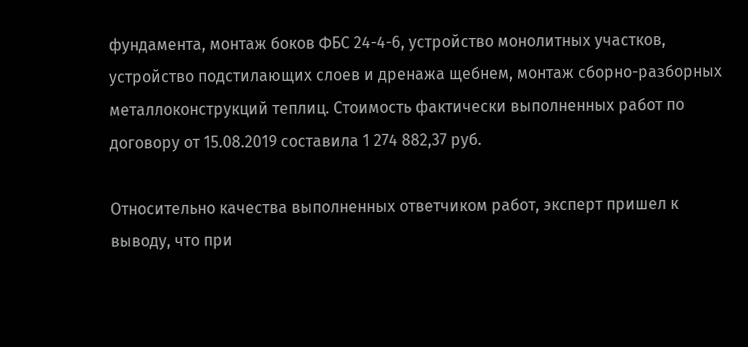фундамента, монтаж боков ФБС 24-4-6, устройство монолитных участков, устройство подстилающих слоев и дренажа щебнем, монтаж сборно-разборных металлоконструкций теплиц. Стоимость фактически выполненных работ по договору от 15.08.2019 составила 1 274 882,37 руб.

Относительно качества выполненных ответчиком работ, эксперт пришел к выводу, что при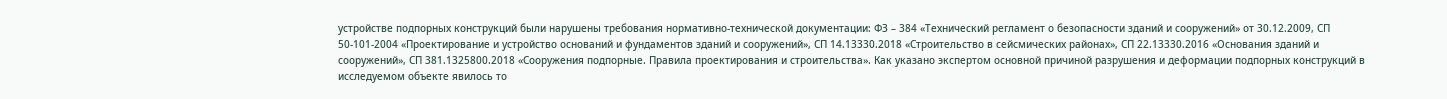устройстве подпорных конструкций были нарушены требования нормативно-технической документации: ФЗ – 384 «Технический регламент о безопасности зданий и сооружений» от 30.12.2009, СП 50-101-2004 «Проектирование и устройство оснований и фундаментов зданий и сооружений», СП 14.13330.2018 «Строительство в сейсмических районах», СП 22.13330.2016 «Основания зданий и сооружений», СП 381.1325800.2018 «Сооружения подпорные. Правила проектирования и строительства». Как указано экспертом основной причиной разрушения и деформации подпорных конструкций в исследуемом объекте явилось то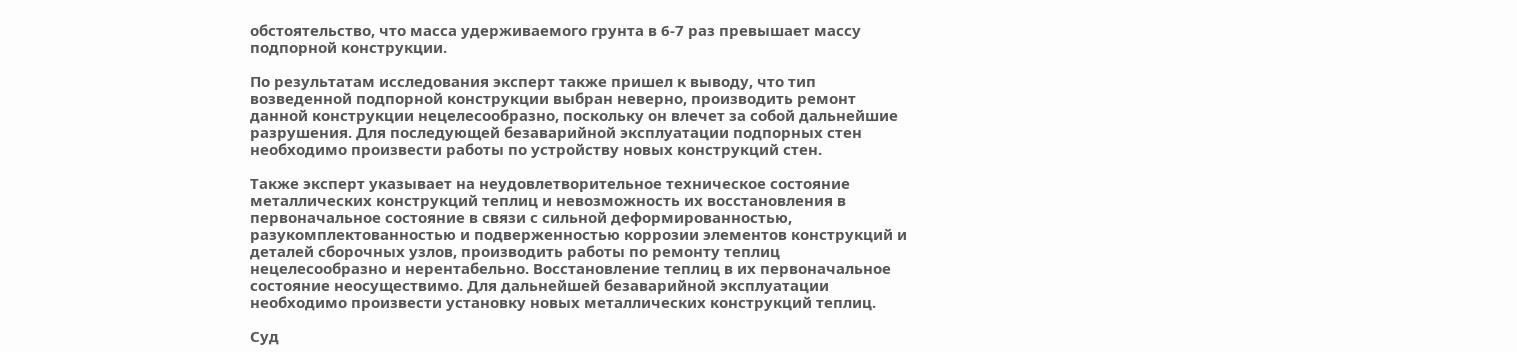обстоятельство, что масса удерживаемого грунта в 6-7 раз превышает массу подпорной конструкции.

По результатам исследования эксперт также пришел к выводу, что тип возведенной подпорной конструкции выбран неверно, производить ремонт данной конструкции нецелесообразно, поскольку он влечет за собой дальнейшие разрушения. Для последующей безаварийной эксплуатации подпорных стен необходимо произвести работы по устройству новых конструкций стен.

Также эксперт указывает на неудовлетворительное техническое состояние металлических конструкций теплиц и невозможность их восстановления в первоначальное состояние в связи с сильной деформированностью, разукомплектованностью и подверженностью коррозии элементов конструкций и деталей сборочных узлов, производить работы по ремонту теплиц нецелесообразно и нерентабельно. Восстановление теплиц в их первоначальное состояние неосуществимо. Для дальнейшей безаварийной эксплуатации необходимо произвести установку новых металлических конструкций теплиц.

Суд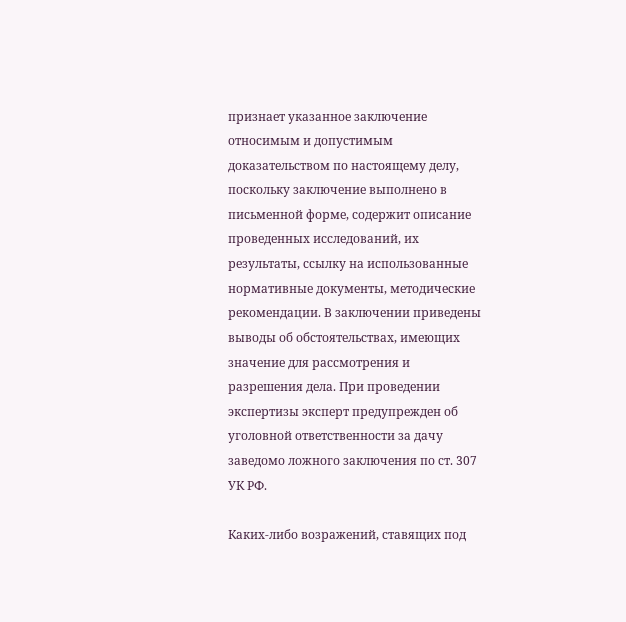признает указанное заключение относимым и допустимым доказательством по настоящему делу, поскольку заключение выполнено в письменной форме, содержит описание проведенных исследований, их результаты, ссылку на использованные нормативные документы, методические рекомендации. В заключении приведены выводы об обстоятельствах, имеющих значение для рассмотрения и разрешения дела. При проведении экспертизы эксперт предупрежден об уголовной ответственности за дачу заведомо ложного заключения по ст. 307 УК РФ.

Каких-либо возражений, ставящих под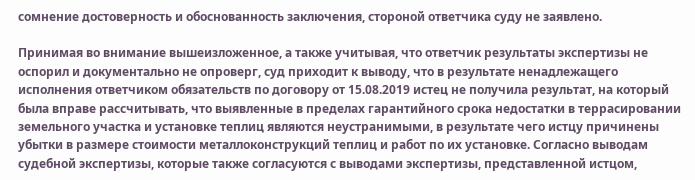сомнение достоверность и обоснованность заключения, стороной ответчика суду не заявлено.

Принимая во внимание вышеизложенное, а также учитывая, что ответчик результаты экспертизы не оспорил и документально не опроверг, суд приходит к выводу, что в результате ненадлежащего исполнения ответчиком обязательств по договору от 15.08.2019 истец не получила результат, на который была вправе рассчитывать, что выявленные в пределах гарантийного срока недостатки в террасировании земельного участка и установке теплиц являются неустранимыми, в результате чего истцу причинены убытки в размере стоимости металлоконструкций теплиц и работ по их установке. Согласно выводам судебной экспертизы, которые также согласуются с выводами экспертизы, представленной истцом,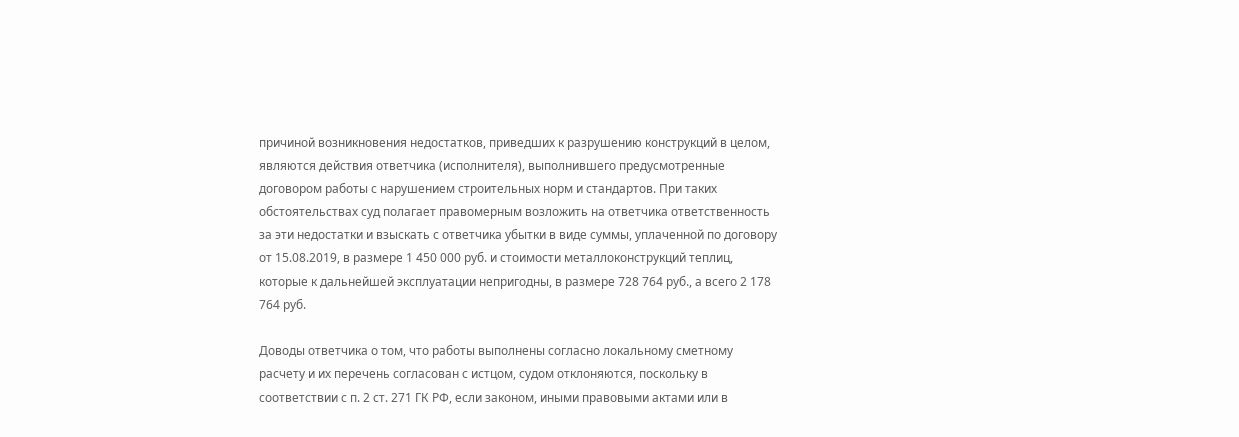причиной возникновения недостатков, приведших к разрушению конструкций в целом, являются действия ответчика (исполнителя), выполнившего предусмотренные договором работы с нарушением строительных норм и стандартов. При таких обстоятельствах суд полагает правомерным возложить на ответчика ответственность за эти недостатки и взыскать с ответчика убытки в виде суммы, уплаченной по договору от 15.08.2019, в размере 1 450 000 руб. и стоимости металлоконструкций теплиц, которые к дальнейшей эксплуатации непригодны, в размере 728 764 руб., а всего 2 178 764 руб.

Доводы ответчика о том, что работы выполнены согласно локальному сметному расчету и их перечень согласован с истцом, судом отклоняются, поскольку в соответствии с п. 2 ст. 271 ГК РФ, если законом, иными правовыми актами или в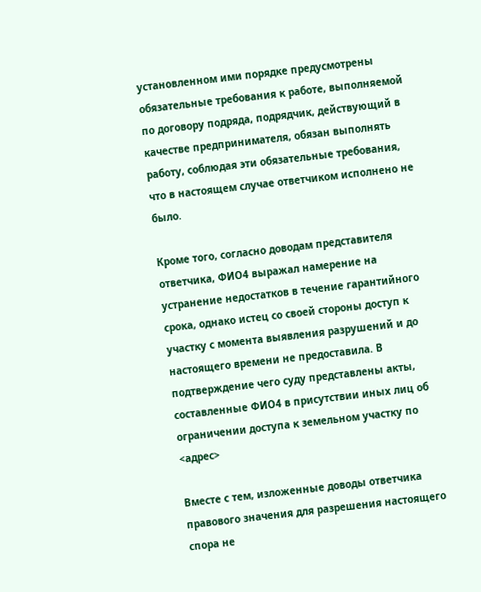установленном ими порядке предусмотрены обязательные требования к работе, выполняемой по договору подряда, подрядчик, действующий в качестве предпринимателя, обязан выполнять работу, соблюдая эти обязательные требования, что в настоящем случае ответчиком исполнено не было.

Кроме того, согласно доводам представителя ответчика, ФИО4 выражал намерение на устранение недостатков в течение гарантийного срока, однако истец со своей стороны доступ к участку с момента выявления разрушений и до настоящего времени не предоставила. В подтверждение чего суду представлены акты, составленные ФИО4 в присутствии иных лиц об ограничении доступа к земельном участку по <адрес>

Вместе с тем, изложенные доводы ответчика правового значения для разрешения настоящего спора не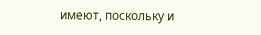имеют, поскольку и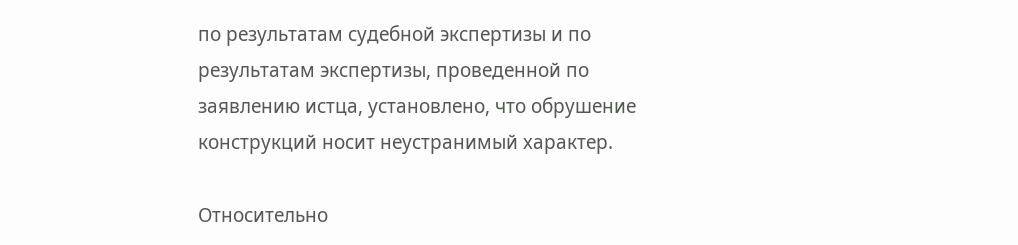по результатам судебной экспертизы и по результатам экспертизы, проведенной по заявлению истца, установлено, что обрушение конструкций носит неустранимый характер.

Относительно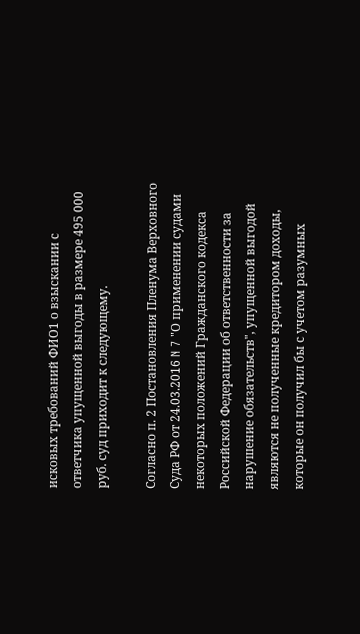исковых требований ФИО1 о взыскании с ответчика упущенной выгоды в размере 495 000 руб. суд приходит к следующему.

Согласно п. 2 Постановления Пленума Верховного Суда РФ от 24.03.2016 N 7 "О применении судами некоторых положений Гражданского кодекса Российской Федерации об ответственности за нарушение обязательств", упущенной выгодой являются не полученные кредитором доходы, которые он получил бы с учетом разумных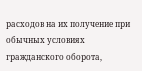расходов на их получение при обычных условиях гражданского оборота,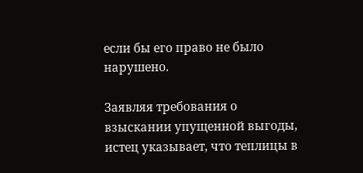если бы его право не было нарушено.

Заявляя требования о взыскании упущенной выгоды, истец указывает, что теплицы в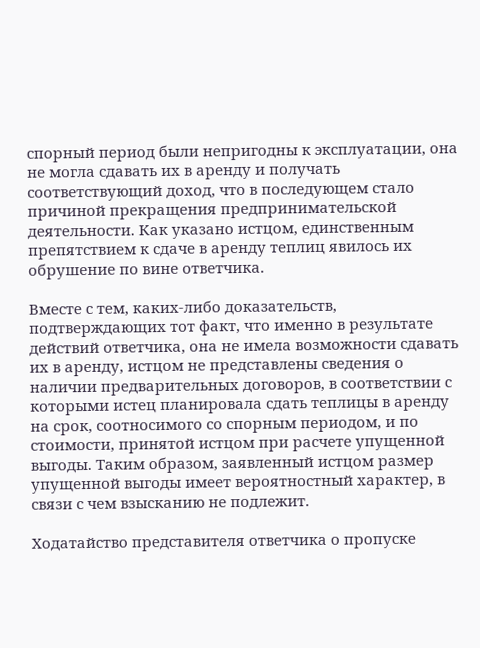спорный период были непригодны к эксплуатации, она не могла сдавать их в аренду и получать соответствующий доход, что в последующем стало причиной прекращения предпринимательской деятельности. Как указано истцом, единственным препятствием к сдаче в аренду теплиц явилось их обрушение по вине ответчика.

Вместе с тем, каких-либо доказательств, подтверждающих тот факт, что именно в результате действий ответчика, она не имела возможности сдавать их в аренду, истцом не представлены сведения о наличии предварительных договоров, в соответствии с которыми истец планировала сдать теплицы в аренду на срок, соотносимого со спорным периодом, и по стоимости, принятой истцом при расчете упущенной выгоды. Таким образом, заявленный истцом размер упущенной выгоды имеет вероятностный характер, в связи с чем взысканию не подлежит.

Ходатайство представителя ответчика о пропуске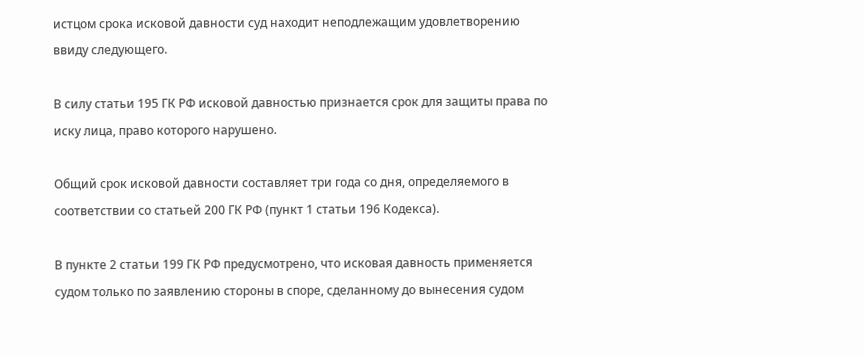истцом срока исковой давности суд находит неподлежащим удовлетворению ввиду следующего.

В силу статьи 195 ГК РФ исковой давностью признается срок для защиты права по иску лица, право которого нарушено.

Общий срок исковой давности составляет три года со дня, определяемого в соответствии со статьей 200 ГК РФ (пункт 1 статьи 196 Кодекса).

В пункте 2 статьи 199 ГК РФ предусмотрено, что исковая давность применяется судом только по заявлению стороны в споре, сделанному до вынесения судом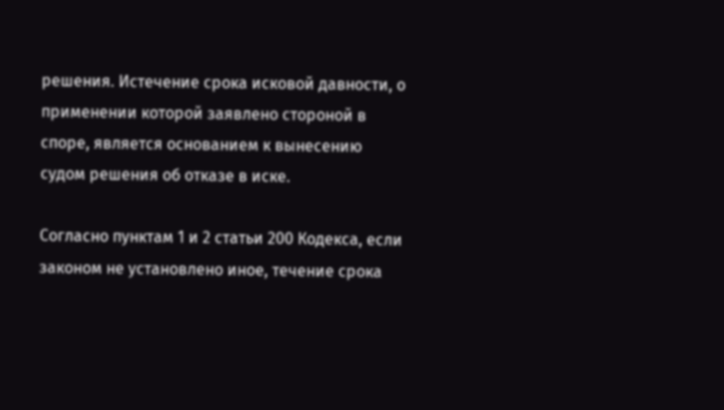решения. Истечение срока исковой давности, о применении которой заявлено стороной в споре, является основанием к вынесению судом решения об отказе в иске.

Согласно пунктам 1 и 2 статьи 200 Кодекса, если законом не установлено иное, течение срока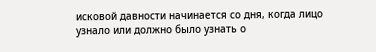исковой давности начинается со дня, когда лицо узнало или должно было узнать о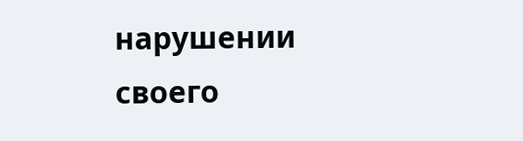нарушении своего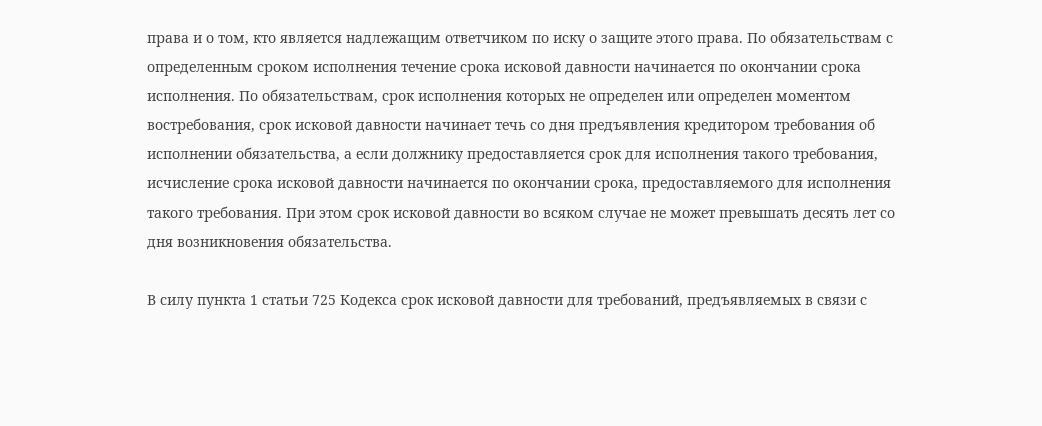права и о том, кто является надлежащим ответчиком по иску о защите этого права. По обязательствам с определенным сроком исполнения течение срока исковой давности начинается по окончании срока исполнения. По обязательствам, срок исполнения которых не определен или определен моментом востребования, срок исковой давности начинает течь со дня предъявления кредитором требования об исполнении обязательства, а если должнику предоставляется срок для исполнения такого требования, исчисление срока исковой давности начинается по окончании срока, предоставляемого для исполнения такого требования. При этом срок исковой давности во всяком случае не может превышать десять лет со дня возникновения обязательства.

В силу пункта 1 статьи 725 Кодекса срок исковой давности для требований, предъявляемых в связи с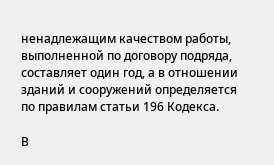ненадлежащим качеством работы, выполненной по договору подряда, составляет один год, а в отношении зданий и сооружений определяется по правилам статьи 196 Кодекса.

В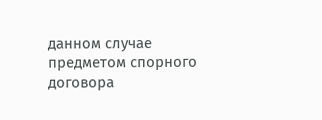данном случае предметом спорного договора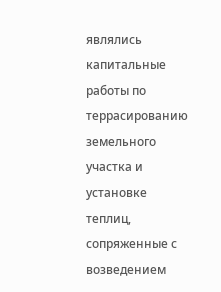являлись капитальные работы по террасированию земельного участка и установке теплиц, сопряженные с возведением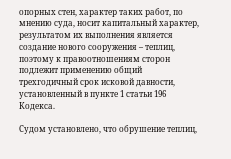опорных стен, характер таких работ, по мнению суда, носит капитальный характер, результатом их выполнения является создание нового сооружения – теплиц, поэтому к правоотношениям сторон подлежит применению общий трехгодичный срок исковой давности, установленный в пункте 1 статьи 196 Кодекса.

Судом установлено, что обрушение теплиц,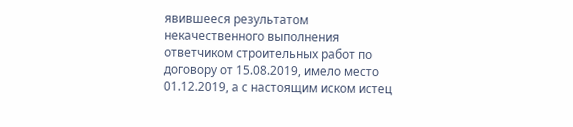явившееся результатом некачественного выполнения ответчиком строительных работ по договору от 15.08.2019, имело место 01.12.2019, а с настоящим иском истец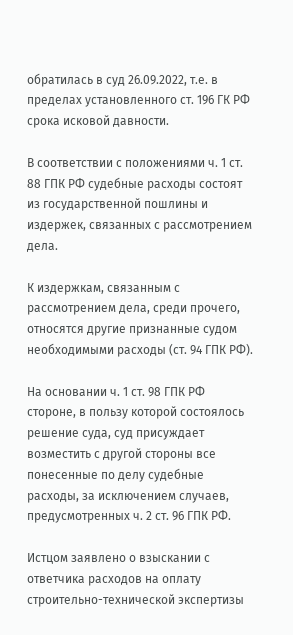обратилась в суд 26.09.2022, т.е. в пределах установленного ст. 196 ГК РФ срока исковой давности.

В соответствии с положениями ч. 1 ст. 88 ГПК РФ судебные расходы состоят из государственной пошлины и издержек, связанных с рассмотрением дела.

К издержкам, связанным с рассмотрением дела, среди прочего, относятся другие признанные судом необходимыми расходы (ст. 94 ГПК РФ).

На основании ч. 1 ст. 98 ГПК РФ стороне, в пользу которой состоялось решение суда, суд присуждает возместить с другой стороны все понесенные по делу судебные расходы, за исключением случаев, предусмотренных ч. 2 ст. 96 ГПК РФ.

Истцом заявлено о взыскании с ответчика расходов на оплату строительно-технической экспертизы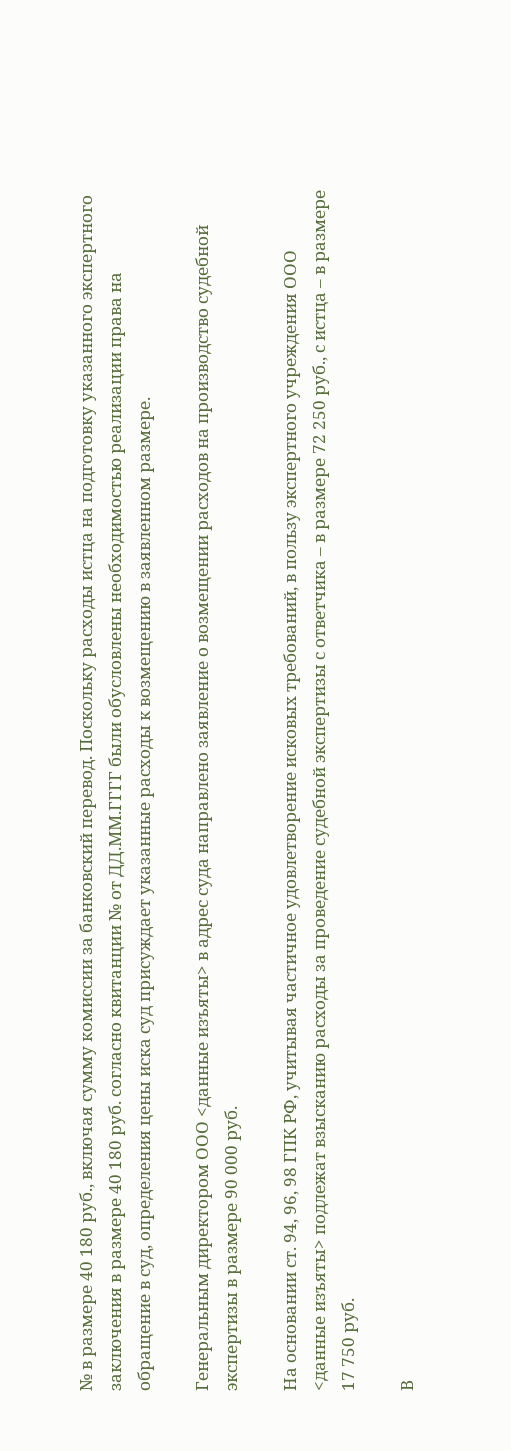№ в размере 40 180 руб., включая сумму комиссии за банковский перевод. Поскольку расходы истца на подготовку указанного экспертного заключения в размере 40 180 руб. согласно квитанции № от ДД.ММ.ГГГГ были обусловлены необходимостью реализации права на обращение в суд, определения цены иска суд присуждает указанные расходы к возмещению в заявленном размере.

Генеральным директором ООО <данные изъяты> в адрес суда направлено заявление о возмещении расходов на производство судебной экспертизы в размере 90 000 руб.

На основании ст. 94, 96, 98 ГПК РФ, учитывая частичное удовлетворение исковых требований, в пользу экспертного учреждения ООО <данные изъяты> подлежат взысканию расходы за проведение судебной экспертизы с ответчика – в размере 72 250 руб., с истца – в размере 17 750 руб.

В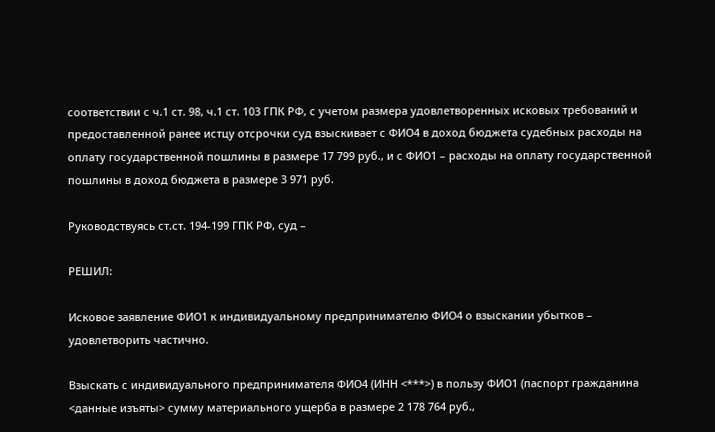соответствии с ч.1 ст. 98, ч.1 ст. 103 ГПК РФ, с учетом размера удовлетворенных исковых требований и предоставленной ранее истцу отсрочки суд взыскивает с ФИО4 в доход бюджета судебных расходы на оплату государственной пошлины в размере 17 799 руб., и с ФИО1 – расходы на оплату государственной пошлины в доход бюджета в размере 3 971 руб.

Руководствуясь ст.ст. 194-199 ГПК РФ, суд –

РЕШИЛ:

Исковое заявление ФИО1 к индивидуальному предпринимателю ФИО4 о взыскании убытков – удовлетворить частично.

Взыскать с индивидуального предпринимателя ФИО4 (ИНН <***>) в пользу ФИО1 (паспорт гражданина <данные изъяты> сумму материального ущерба в размере 2 178 764 руб.,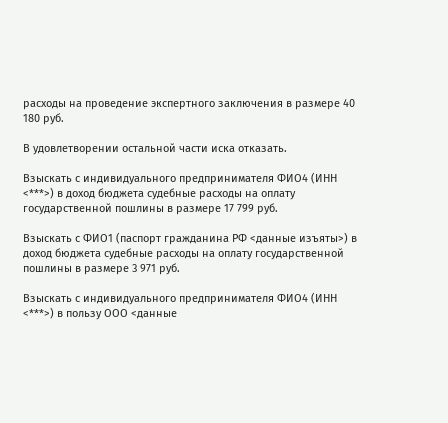расходы на проведение экспертного заключения в размере 40 180 руб.

В удовлетворении остальной части иска отказать.

Взыскать с индивидуального предпринимателя ФИО4 (ИНН <***>) в доход бюджета судебные расходы на оплату государственной пошлины в размере 17 799 руб.

Взыскать с ФИО1 (паспорт гражданина РФ <данные изъяты>) в доход бюджета судебные расходы на оплату государственной пошлины в размере 3 971 руб.

Взыскать с индивидуального предпринимателя ФИО4 (ИНН <***>) в пользу ООО <данные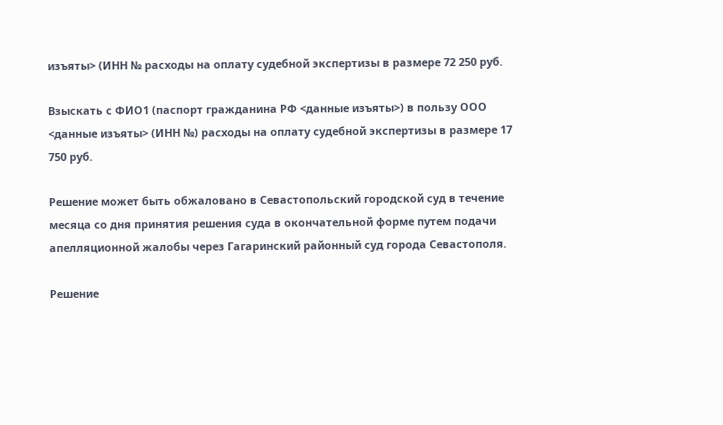изъяты> (ИНН № расходы на оплату судебной экспертизы в размере 72 250 руб.

Взыскать с ФИО1 (паспорт гражданина РФ <данные изъяты>) в пользу ООО <данные изъяты> (ИНН №) расходы на оплату судебной экспертизы в размере 17 750 руб.

Решение может быть обжаловано в Севастопольский городской суд в течение месяца со дня принятия решения суда в окончательной форме путем подачи апелляционной жалобы через Гагаринский районный суд города Севастополя.

Решение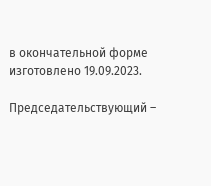в окончательной форме изготовлено 19.09.2023.

Председательствующий –